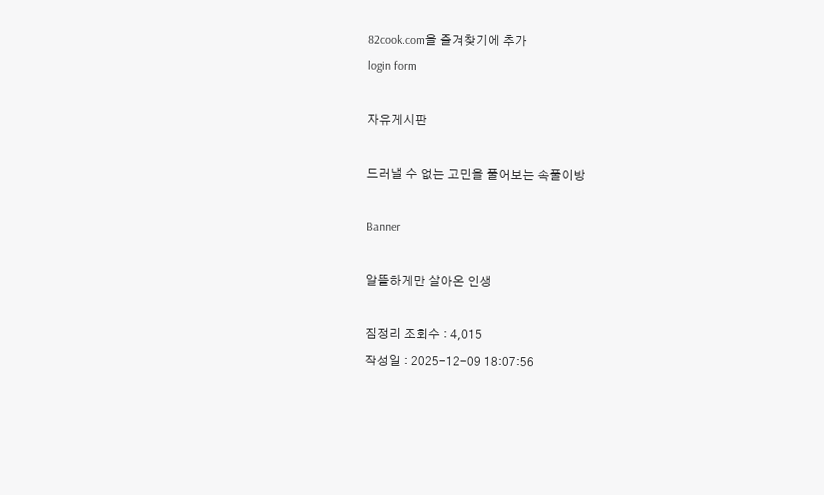82cook.com을 즐겨찾기에 추가
login form

자유게시판

드러낼 수 없는 고민을 풀어보는 속풀이방

Banner

알뜰하게만 살아온 인생

짐정리 조회수 : 4,015
작성일 : 2025-12-09 18:07:56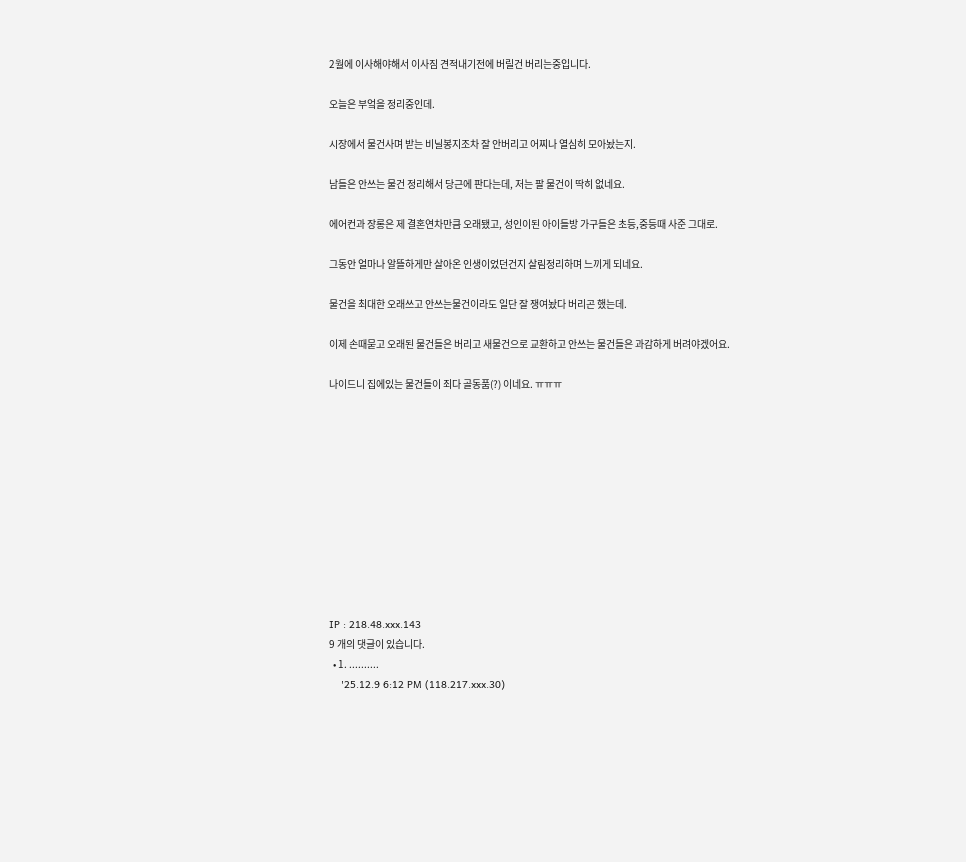2월에 이사해야해서 이사짐 견적내기전에 버릴건 버리는중입니다.

오늘은 부엌을 정리중인데.

시장에서 물건사며 받는 비닐봉지조차 잘 안버리고 어찌나 열심히 모아놨는지.

남들은 안쓰는 물건 정리해서 당근에 판다는데, 저는 팔 물건이 딱히 없네요.

에어컨과 장롱은 제 결혼연차만큼 오래됐고, 성인이된 아이들방 가구들은 초등,중등때 사준 그대로.

그동안 얼마나 알뜰하게만 살아온 인생이었던건지 살림정리하며 느끼게 되네요.

물건을 최대한 오래쓰고 안쓰는물건이라도 일단 잘 쟁여놨다 버리곤 했는데.

이제 손때묻고 오래된 물건들은 버리고 새물건으로 교환하고 안쓰는 물건들은 과감하게 버려야겠어요.

나이드니 집에있는 물건들이 죄다 골동품(?) 이네요. ㅠㅠㅠ











IP : 218.48.xxx.143
9 개의 댓글이 있습니다.
  • 1. ..........
    '25.12.9 6:12 PM (118.217.xxx.30)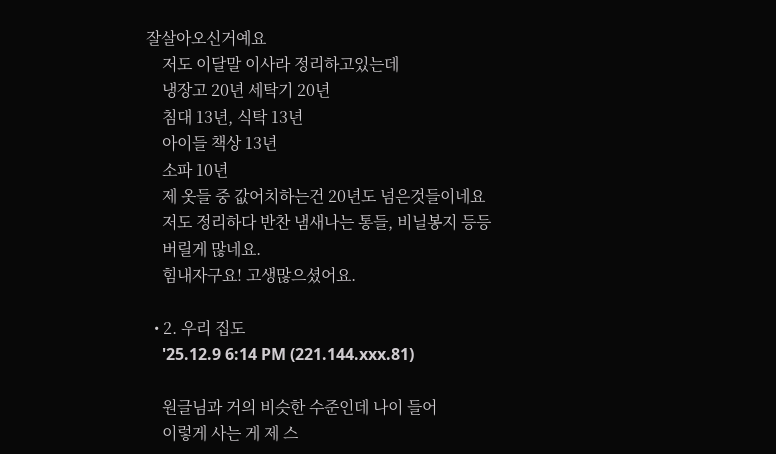잘살아오신거예요
    저도 이달말 이사라 정리하고있는데
    냉장고 20년 세탁기 20년
    침대 13년, 식탁 13년
    아이들 책상 13년
    소파 10년
    제 옷들 중 값어치하는건 20년도 넘은것들이네요
    저도 정리하다 반찬 냄새나는 통들, 비닐봉지 등등
    버릴게 많네요.
    힘내자구요! 고생많으셨어요.

  • 2. 우리 집도
    '25.12.9 6:14 PM (221.144.xxx.81)

    원글님과 거의 비슷한 수준인데 나이 들어
    이렇게 사는 게 제 스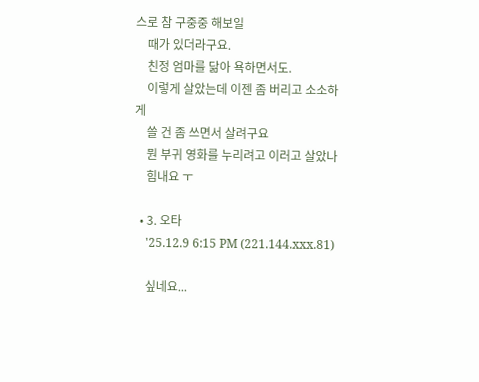스로 참 구중중 해보일
    때가 있더라구요.
    친정 엄마를 닮아 욕하면서도.
    이렇게 살았는데 이젠 좀 버리고 소소하게
    쓸 건 좀 쓰면서 살려구요
    뭔 부귀 영화를 누리려고 이러고 살았나
    힘내요 ㅜ

  • 3. 오타
    '25.12.9 6:15 PM (221.144.xxx.81)

    싶네요...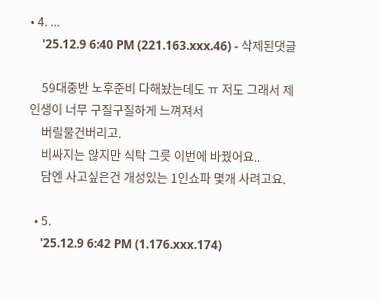• 4. ...
    '25.12.9 6:40 PM (221.163.xxx.46) - 삭제된댓글

    59대중반 노후준비 다해놨는데도 ㅠ 저도 그래서 제인생이 너무 구질구질하게 느껴져서
    버릴물건버리고.
    비싸지는 않지만 식탁 그릇 이번에 바꿨어요..
    담엔 사고싶은건 개성있는 1인쇼파 몇개 사려고요.

  • 5.
    '25.12.9 6:42 PM (1.176.xxx.174)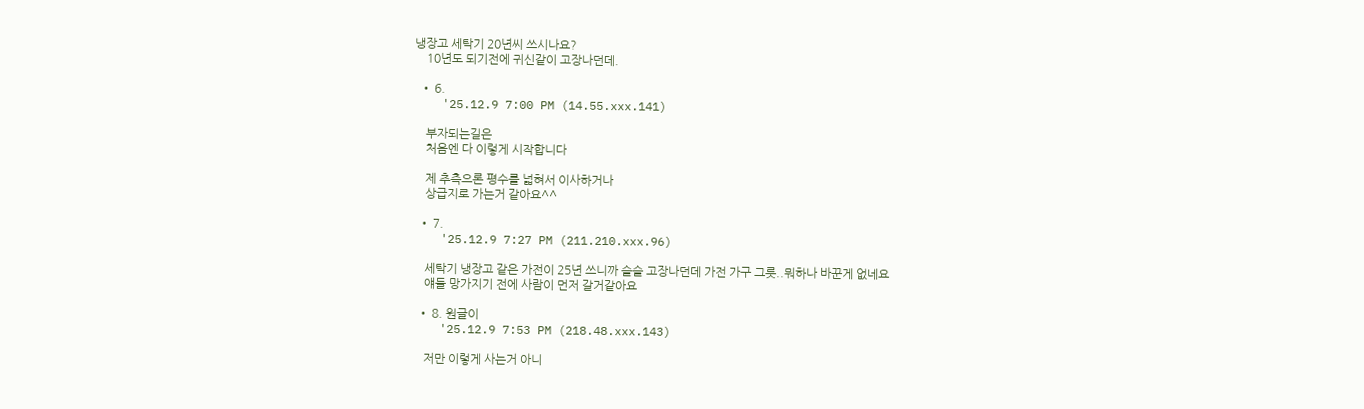냉장고 세탁기 20년씨 쓰시나요?
    10년도 되기전에 귀신같이 고장나던데.

  • 6.
    '25.12.9 7:00 PM (14.55.xxx.141)

    부자되는길은
    처음엔 다 이렇게 시작합니다

    제 추측으론 평수를 넓혀서 이사하거나
    상급지로 가는거 같아요^^

  • 7.
    '25.12.9 7:27 PM (211.210.xxx.96)

    세탁기 냉장고 같은 가전이 25년 쓰니까 슬슬 고장나던데 가전 가구 그릇..뭐하나 바꾼게 없네요
    얘들 망가지기 전에 사람이 먼저 갈거같아요

  • 8. 원글이
    '25.12.9 7:53 PM (218.48.xxx.143)

    저만 이렇게 사는거 아니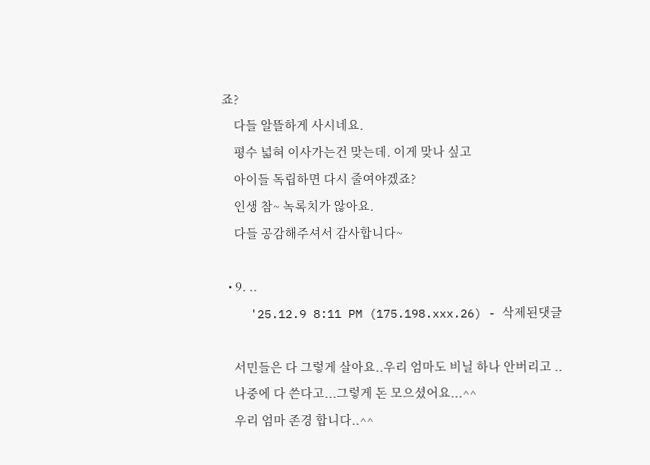죠?
    다들 알뜰하게 사시네요.
    평수 넓혀 이사가는건 맞는데. 이게 맞나 싶고
    아이들 독립하면 다시 줄여야겠죠?
    인생 참~ 녹록치가 않아요.
    다들 공감해주셔서 감사합니다~

  • 9. ..
    '25.12.9 8:11 PM (175.198.xxx.26) - 삭제된댓글

    서민들은 다 그렇게 살아요..우리 엄마도 비닐 하나 안버리고 ..
    나중에 다 쓴다고...그렇게 돈 모으셨어요...^^
    우리 엄마 존경 합니다..^^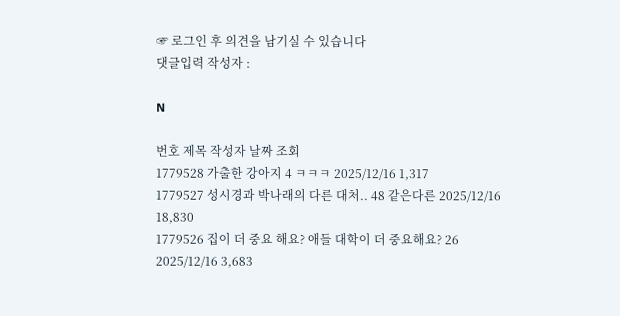☞ 로그인 후 의견을 남기실 수 있습니다
댓글입력 작성자 :

N

번호 제목 작성자 날짜 조회
1779528 가출한 강아지 4 ㅋㅋㅋ 2025/12/16 1,317
1779527 성시경과 박나래의 다른 대처.. 48 같은다른 2025/12/16 18,830
1779526 집이 더 중요 해요? 애들 대학이 더 중요해요? 26 2025/12/16 3,683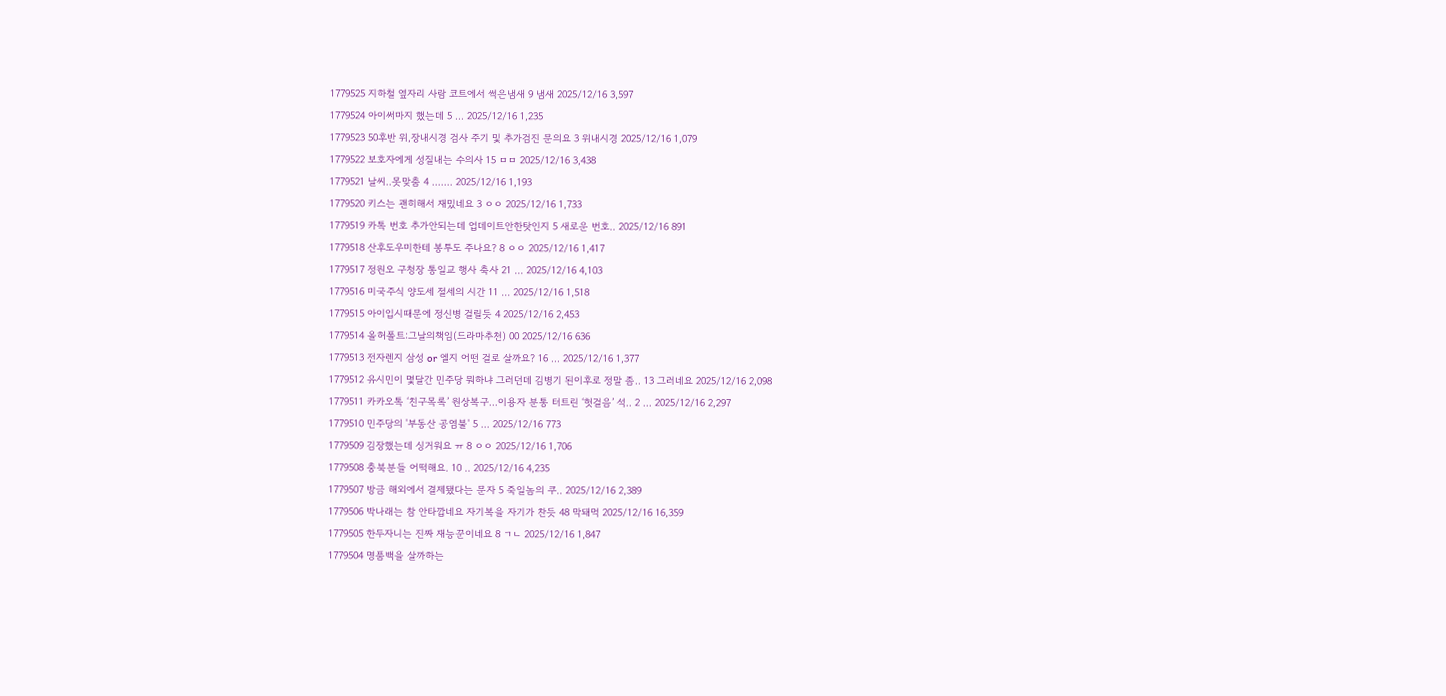1779525 지하철 옆자리 사람 코트에서 썩은냄새 9 냄새 2025/12/16 3,597
1779524 아이써마지 했는데 5 ... 2025/12/16 1,235
1779523 50후반 위,장내시경 검사 주기 및 추가검진 문의요 3 위내시경 2025/12/16 1,079
1779522 보호자에게 성질내는 수의사 15 ㅁㅁ 2025/12/16 3,438
1779521 날씨..못맞춤 4 ……. 2025/12/16 1,193
1779520 키스는 괜히해서 재밌네요 3 ㅇㅇ 2025/12/16 1,733
1779519 카톡 번호 추가안되는데 업데이트안한탓인지 5 새로운 번호.. 2025/12/16 891
1779518 산후도우미한테 봉투도 주나요? 8 ㅇㅇ 2025/12/16 1,417
1779517 정원오 구청장 통일교 행사 축사 21 ... 2025/12/16 4,103
1779516 미국주식 양도세 절세의 시간 11 ... 2025/12/16 1,518
1779515 아이입시때문에 정신병 걸릴듯 4 2025/12/16 2,453
1779514 올허폴트:그날의책임(드라마추천) 00 2025/12/16 636
1779513 전자렌지 삼성 or 엘지 어떤 걸로 살까요? 16 ... 2025/12/16 1,377
1779512 유시민이 몇달간 민주당 뭐하냐 그러던데 김병기 된이후로 정말 좀.. 13 그러네요 2025/12/16 2,098
1779511 카카오톡 ‘친구목록’ 원상복구…이용자 분통 터트린 ‘헛걸음’ 석.. 2 ... 2025/12/16 2,297
1779510 민주당의 '부동산 공염불' 5 ... 2025/12/16 773
1779509 김장했는데 싱거워요 ㅠ 8 ㅇㅇ 2025/12/16 1,706
1779508 충북분들 어떡해요. 10 .. 2025/12/16 4,235
1779507 방금 해외에서 결제됐다는 문자 5 죽일놈의 쿠.. 2025/12/16 2,389
1779506 박나래는 참 안타깝네요 자기복을 자기가 찬듯 48 막돼먹 2025/12/16 16,359
1779505 한두자니는 진짜 재능꾼이네요 8 ㄱㄴ 2025/12/16 1,847
1779504 명품백을 살까하는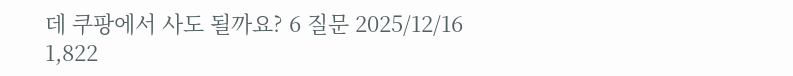데 쿠팡에서 사도 될까요? 6 질문 2025/12/16 1,822